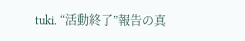tuki. “活動終了”報告の真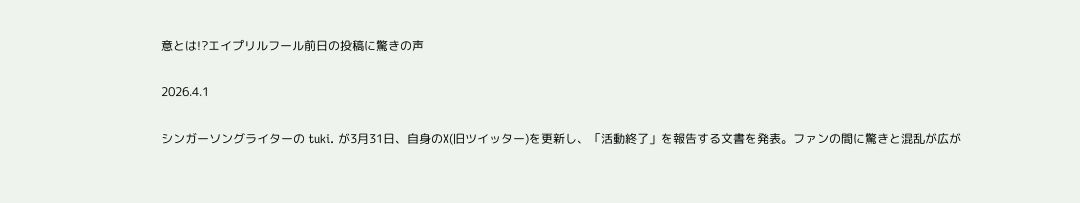意とは!?エイプリルフール前日の投稿に驚きの声

2026.4.1

シンガーソングライターの tuki. が3月31日、自身のX(旧ツイッター)を更新し、「活動終了」を報告する文書を発表。ファンの間に驚きと混乱が広が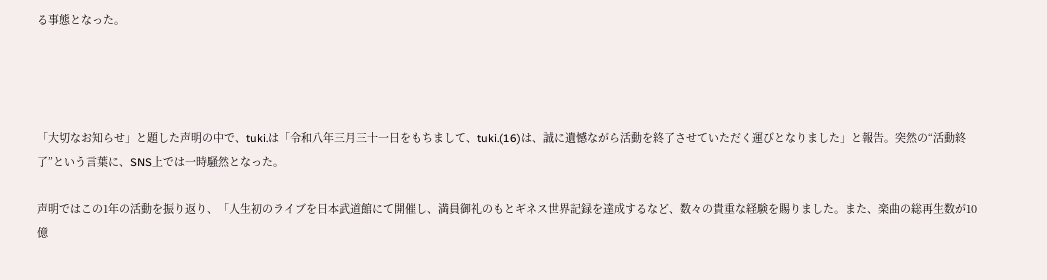る事態となった。




「大切なお知らせ」と題した声明の中で、tuki.は「令和八年三月三十一日をもちまして、tuki.(16)は、誠に遺憾ながら活動を終了させていただく運びとなりました」と報告。突然の“活動終了”という言葉に、SNS上では一時騒然となった。

声明ではこの1年の活動を振り返り、「人生初のライブを日本武道館にて開催し、満員御礼のもとギネス世界記録を達成するなど、数々の貴重な経験を賜りました。また、楽曲の総再生数が10億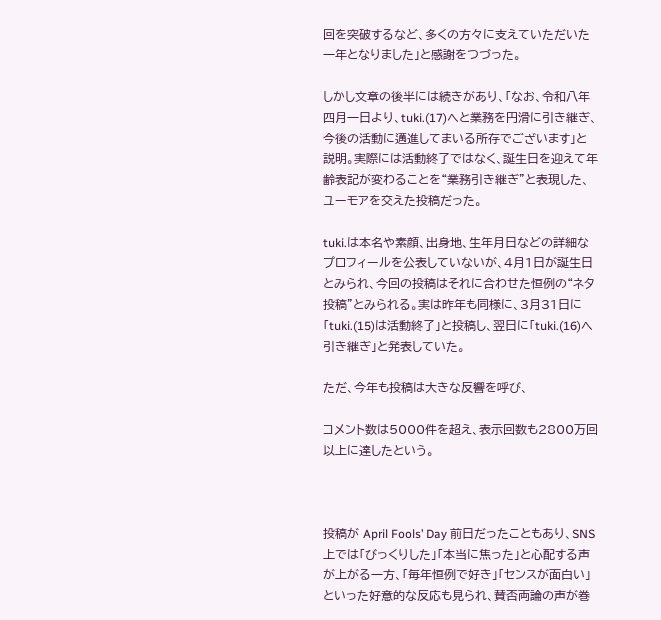回を突破するなど、多くの方々に支えていただいた一年となりました」と感謝をつづった。

しかし文章の後半には続きがあり、「なお、令和八年四月一日より、tuki.(17)へと業務を円滑に引き継ぎ、今後の活動に邁進してまいる所存でございます」と説明。実際には活動終了ではなく、誕生日を迎えて年齢表記が変わることを“業務引き継ぎ”と表現した、ユーモアを交えた投稿だった。

tuki.は本名や素顔、出身地、生年月日などの詳細なプロフィールを公表していないが、4月1日が誕生日とみられ、今回の投稿はそれに合わせた恒例の“ネタ投稿”とみられる。実は昨年も同様に、3月31日に「tuki.(15)は活動終了」と投稿し、翌日に「tuki.(16)へ引き継ぎ」と発表していた。

ただ、今年も投稿は大きな反響を呼び、

コメント数は5000件を超え、表示回数も2800万回以上に達したという。



投稿が April Fools’ Day 前日だったこともあり、SNS上では「びっくりした」「本当に焦った」と心配する声が上がる一方、「毎年恒例で好き」「センスが面白い」といった好意的な反応も見られ、賛否両論の声が巻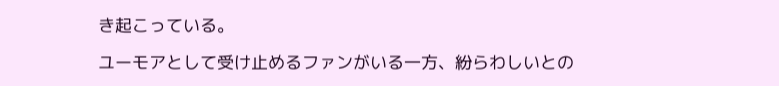き起こっている。

ユーモアとして受け止めるファンがいる一方、紛らわしいとの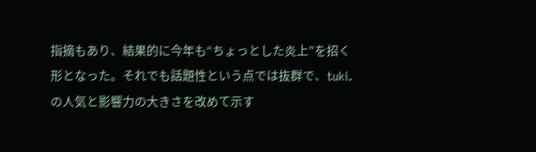指摘もあり、結果的に今年も“ちょっとした炎上”を招く形となった。それでも話題性という点では抜群で、tuki.の人気と影響力の大きさを改めて示す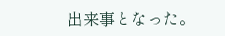出来事となった。